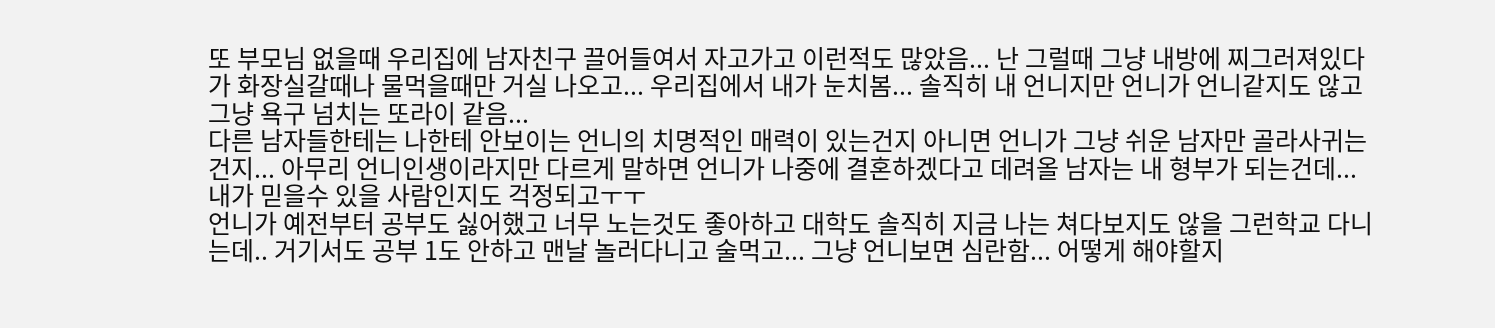또 부모님 없을때 우리집에 남자친구 끌어들여서 자고가고 이런적도 많았음... 난 그럴때 그냥 내방에 찌그러져있다가 화장실갈때나 물먹을때만 거실 나오고... 우리집에서 내가 눈치봄... 솔직히 내 언니지만 언니가 언니같지도 않고 그냥 욕구 넘치는 또라이 같음...
다른 남자들한테는 나한테 안보이는 언니의 치명적인 매력이 있는건지 아니면 언니가 그냥 쉬운 남자만 골라사귀는건지... 아무리 언니인생이라지만 다르게 말하면 언니가 나중에 결혼하겠다고 데려올 남자는 내 형부가 되는건데... 내가 믿을수 있을 사람인지도 걱정되고ㅜㅜ
언니가 예전부터 공부도 싫어했고 너무 노는것도 좋아하고 대학도 솔직히 지금 나는 쳐다보지도 않을 그런학교 다니는데.. 거기서도 공부 1도 안하고 맨날 놀러다니고 술먹고... 그냥 언니보면 심란함... 어떻게 해야할지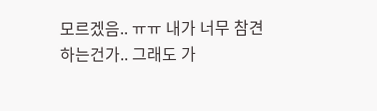모르겠음.. ㅠㅠ 내가 너무 참견하는건가.. 그래도 가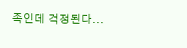족인데 걱정된다...